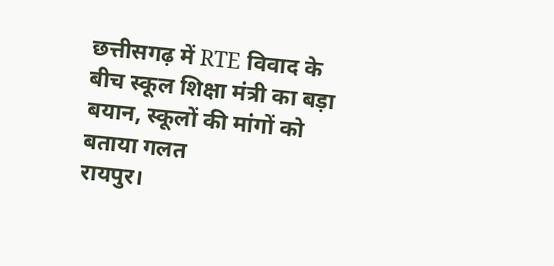छत्तीसगढ़ में RTE विवाद के बीच स्कूल शिक्षा मंत्री का बड़ा बयान, स्कूलों की मांगों को बताया गलत
रायपुर।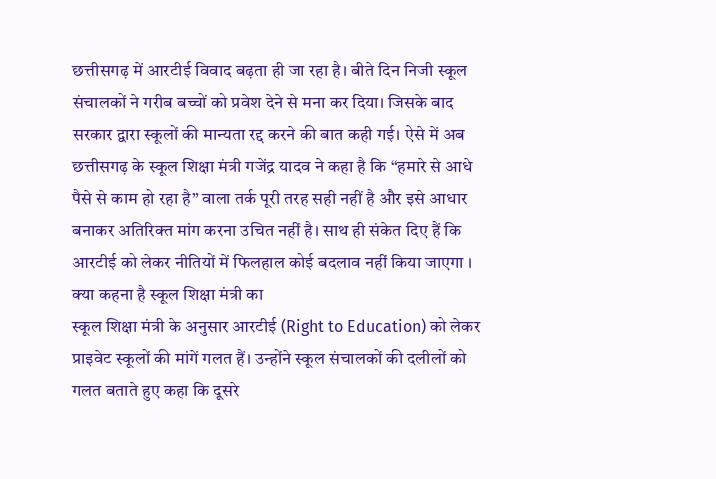छत्तीसगढ़ में आरटीई विवाद बढ़ता ही जा रहा है। बीते दिन निजी स्कूल संचालकों ने गरीब बच्चों को प्रवेश देने से मना कर दिया। जिसके बाद सरकार द्वारा स्कूलों की मान्यता रद्द करने की बात कही गई। ऐसे में अब छत्तीसगढ़ के स्कूल शिक्षा मंत्री गजेंद्र यादव ने कहा है कि “हमारे से आधे पैसे से काम हो रहा है” वाला तर्क पूरी तरह सही नहीं है और इसे आधार बनाकर अतिरिक्त मांग करना उचित नहीं है। साथ ही संकेत दिए हैं कि आरटीई को लेकर नीतियों में फिलहाल कोई बदलाव नहीं किया जाएगा ।
क्या कहना है स्कूल शिक्षा मंत्री का
स्कूल शिक्षा मंत्री के अनुसार आरटीई (Right to Education) को लेकर प्राइवेट स्कूलों की मांगें गलत हैं। उन्होंने स्कूल संचालकों की दलीलों को गलत बताते हुए कहा कि दूसरे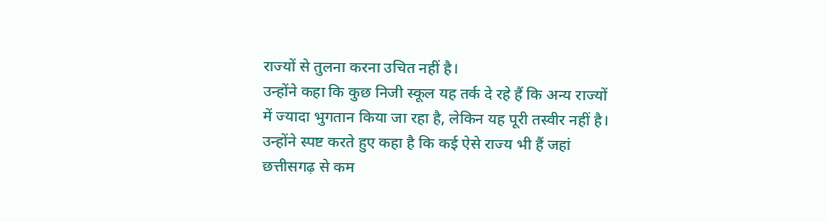राज्यों से तुलना करना उचित नहीं है।
उन्होंने कहा कि कुछ निजी स्कूल यह तर्क दे रहे हैं कि अन्य राज्यों में ज्यादा भुगतान किया जा रहा है, लेकिन यह पूरी तस्वीर नहीं है। उन्होंने स्पष्ट करते हुए कहा है कि कई ऐसे राज्य भी हैं जहां छत्तीसगढ़ से कम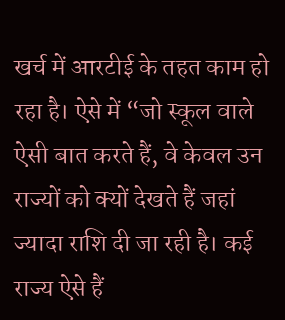खर्च में आरटीई के तहत काम हो रहा है। ऐसे में “जो स्कूल वाले ऐसी बात करते हैं, वे केवल उन राज्यों को क्यों देखते हैं जहां ज्यादा राशि दी जा रही है। कई राज्य ऐसे हैं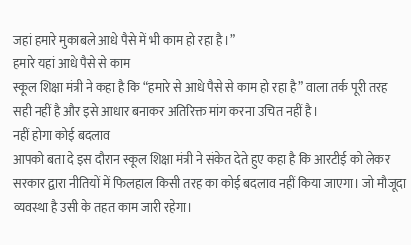जहां हमारे मुकाबले आधे पैसे में भी काम हो रहा है।”
हमारे यहां आधे पैसे से काम
स्कूल शिक्षा मंत्री ने कहा है कि “हमारे से आधे पैसे से काम हो रहा है” वाला तर्क पूरी तरह सही नहीं है और इसे आधार बनाकर अतिरिक्त मांग करना उचित नहीं है।
नहीं होगा कोई बदलाव
आपको बता दे इस दौरान स्कूल शिक्षा मंत्री ने संकेत देते हुए कहा है कि आरटीई को लेकर सरकार द्वारा नीतियों में फिलहाल किसी तरह का कोई बदलाव नहीं किया जाएगा। जो मौजूदा व्यवस्था है उसी के तहत काम जारी रहेगा।